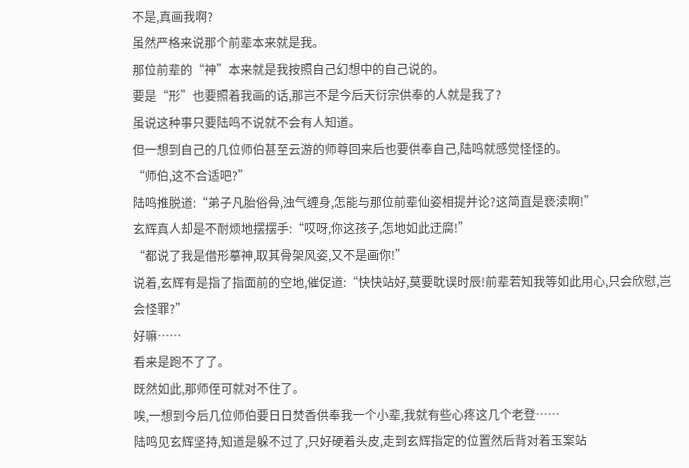不是,真画我啊?
虽然严格来说那个前辈本来就是我。
那位前辈的“神”本来就是我按照自己幻想中的自己说的。
要是“形”也要照着我画的话,那岂不是今后天衍宗供奉的人就是我了?
虽说这种事只要陆鸣不说就不会有人知道。
但一想到自己的几位师伯甚至云游的师尊回来后也要供奉自己,陆鸣就感觉怪怪的。
“师伯,这不合适吧?”
陆鸣推脱道:“弟子凡胎俗骨,浊气缠身,怎能与那位前辈仙姿相提并论?这简直是亵渎啊!”
玄辉真人却是不耐烦地摆摆手:“哎呀,你这孩子,怎地如此迂腐!”
“都说了我是借形摹神,取其骨架风姿,又不是画你!”
说着,玄辉有是指了指面前的空地,催促道:“快快站好,莫要耽误时辰!前辈若知我等如此用心,只会欣慰,岂会怪罪?”
好嘛……
看来是跑不了了。
既然如此,那师侄可就对不住了。
唉,一想到今后几位师伯要日日焚香供奉我一个小辈,我就有些心疼这几个老登……
陆鸣见玄辉坚持,知道是躲不过了,只好硬着头皮,走到玄辉指定的位置然后背对着玉案站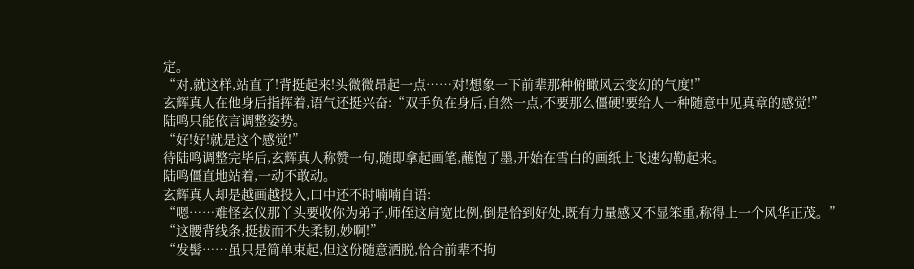定。
“对,就这样,站直了!背挺起来!头微微昂起一点……对!想象一下前辈那种俯瞰风云变幻的气度!”
玄辉真人在他身后指挥着,语气还挺兴奋:“双手负在身后,自然一点,不要那么僵硬!要给人一种随意中见真章的感觉!”
陆鸣只能依言调整姿势。
“好!好!就是这个感觉!”
待陆鸣调整完毕后,玄辉真人称赞一句,随即拿起画笔,蘸饱了墨,开始在雪白的画纸上飞速勾勒起来。
陆鸣僵直地站着,一动不敢动。
玄辉真人却是越画越投入,口中还不时喃喃自语:
“嗯……难怪玄仪那丫头要收你为弟子,师侄这肩宽比例,倒是恰到好处,既有力量感又不显笨重,称得上一个风华正茂。”
“这腰背线条,挺拔而不失柔韧,妙啊!”
“发髻……虽只是简单束起,但这份随意洒脱,恰合前辈不拘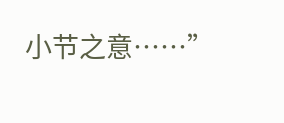小节之意……”